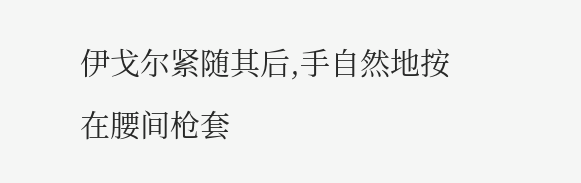伊戈尔紧随其后,手自然地按在腰间枪套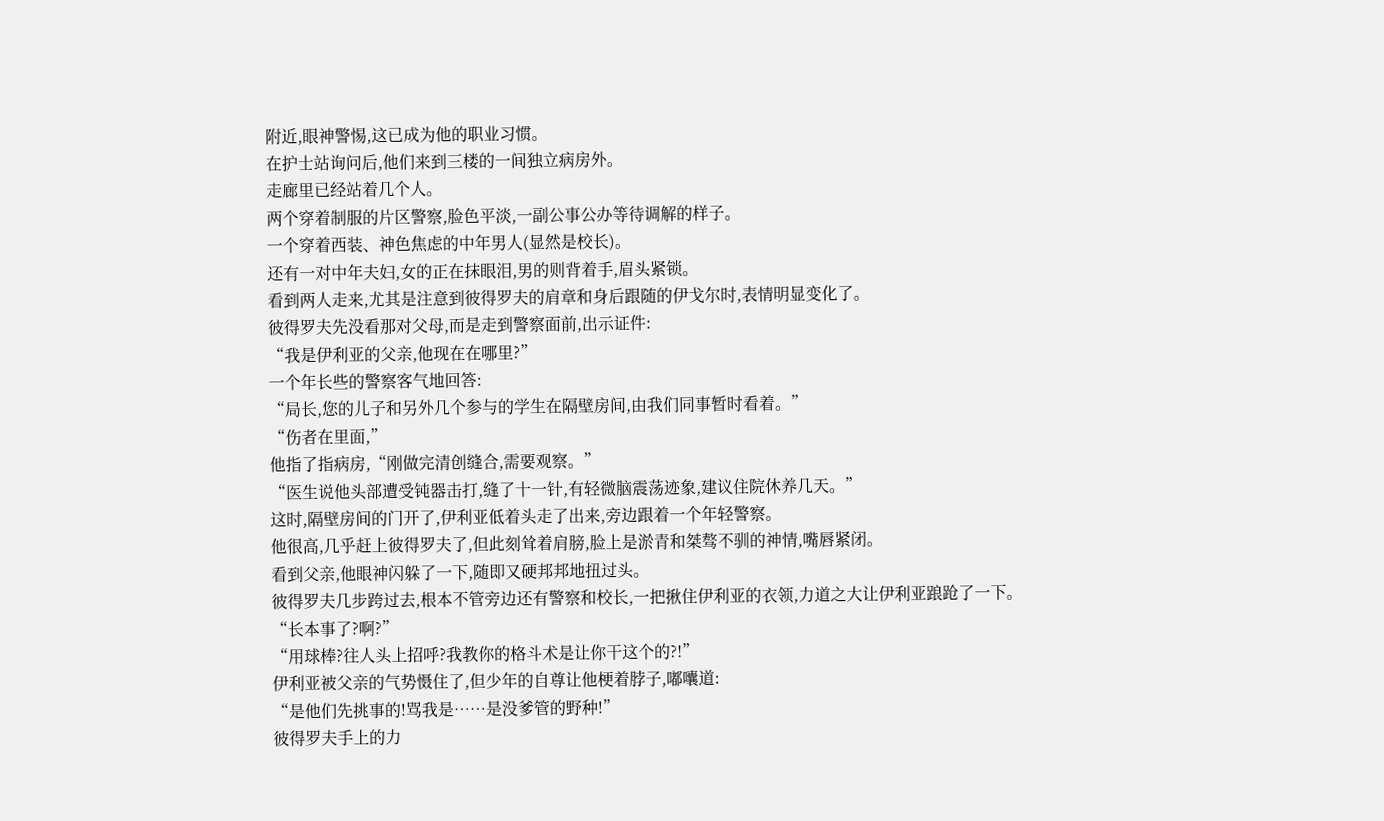附近,眼神警惕,这已成为他的职业习惯。
在护士站询问后,他们来到三楼的一间独立病房外。
走廊里已经站着几个人。
两个穿着制服的片区警察,脸色平淡,一副公事公办等待调解的样子。
一个穿着西装、神色焦虑的中年男人(显然是校长)。
还有一对中年夫妇,女的正在抹眼泪,男的则背着手,眉头紧锁。
看到两人走来,尤其是注意到彼得罗夫的肩章和身后跟随的伊戈尔时,表情明显变化了。
彼得罗夫先没看那对父母,而是走到警察面前,出示证件:
“我是伊利亚的父亲,他现在在哪里?”
一个年长些的警察客气地回答:
“局长,您的儿子和另外几个参与的学生在隔壁房间,由我们同事暂时看着。”
“伤者在里面,”
他指了指病房,“刚做完清创缝合,需要观察。”
“医生说他头部遭受钝器击打,缝了十一针,有轻微脑震荡迹象,建议住院休养几天。”
这时,隔壁房间的门开了,伊利亚低着头走了出来,旁边跟着一个年轻警察。
他很高,几乎赶上彼得罗夫了,但此刻耸着肩膀,脸上是淤青和桀骜不驯的神情,嘴唇紧闭。
看到父亲,他眼神闪躲了一下,随即又硬邦邦地扭过头。
彼得罗夫几步跨过去,根本不管旁边还有警察和校长,一把揪住伊利亚的衣领,力道之大让伊利亚踉跄了一下。
“长本事了?啊?”
“用球棒?往人头上招呼?我教你的格斗术是让你干这个的?!”
伊利亚被父亲的气势慑住了,但少年的自尊让他梗着脖子,嘟囔道:
“是他们先挑事的!骂我是……是没爹管的野种!”
彼得罗夫手上的力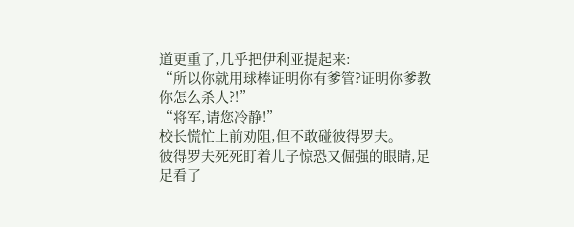道更重了,几乎把伊利亚提起来:
“所以你就用球棒证明你有爹管?证明你爹教你怎么杀人?!”
“将军,请您冷静!”
校长慌忙上前劝阻,但不敢碰彼得罗夫。
彼得罗夫死死盯着儿子惊恐又倔强的眼睛,足足看了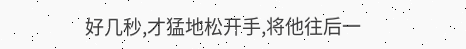好几秒,才猛地松开手,将他往后一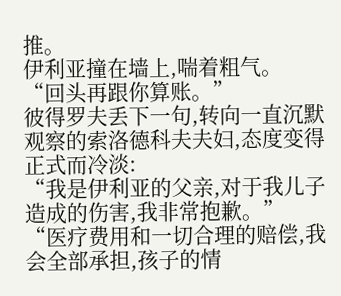推。
伊利亚撞在墙上,喘着粗气。
“回头再跟你算账。”
彼得罗夫丢下一句,转向一直沉默观察的索洛德科夫夫妇,态度变得正式而冷淡:
“我是伊利亚的父亲,对于我儿子造成的伤害,我非常抱歉。”
“医疗费用和一切合理的赔偿,我会全部承担,孩子的情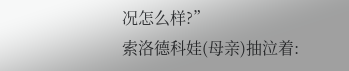况怎么样?”
索洛德科娃(母亲)抽泣着: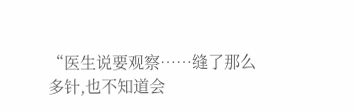“医生说要观察……缝了那么多针,也不知道会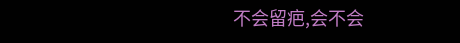不会留疤,会不会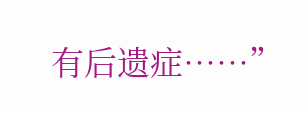有后遗症……”